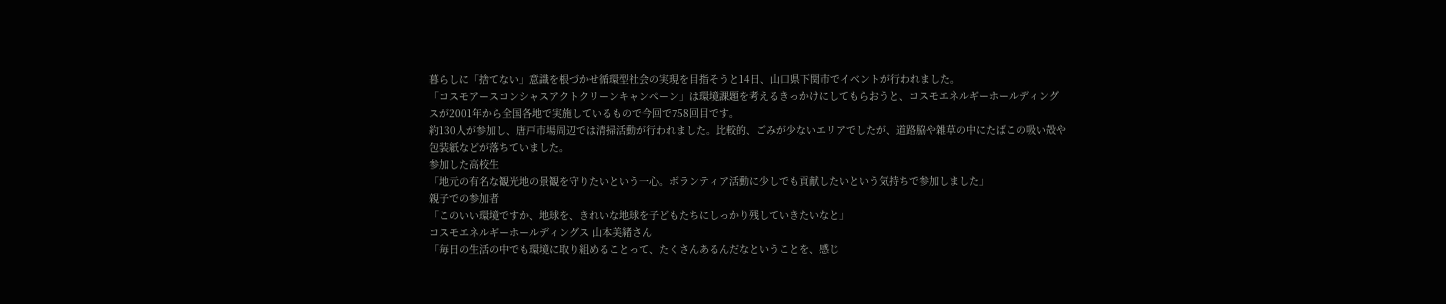暮らしに「捨てない」意識を根づかせ循環型社会の実現を目指そうと14日、山口県下関市でイベントが行われました。
「コスモアースコンシャスアクトクリーンキャンペーン」は環境課題を考えるきっかけにしてもらおうと、コスモエネルギーホールディングスが2001年から全国各地で実施しているもので今回で758回目です。
約130人が参加し、唐戸市場周辺では清掃活動が行われました。比較的、ごみが少ないエリアでしたが、道路脇や雑草の中にたばこの吸い殻や包装紙などが落ちていました。
参加した高校生
「地元の有名な観光地の景観を守りたいという一心。ボランティア活動に少しでも貢献したいという気持ちで参加しました」
親子での参加者
「このいい環境ですか、地球を、きれいな地球を子どもたちにしっかり残していきたいなと」
コスモエネルギーホールディングス 山本美緒さん
「毎日の生活の中でも環境に取り組めることって、たくさんあるんだなということを、感じ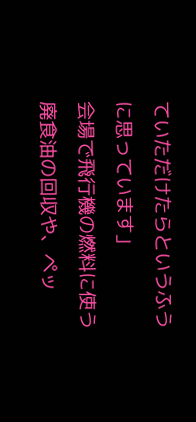ていただけたらというふうに思っています」
会場で飛行機の燃料に使う廃食油の回収や、ペッ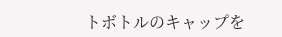トボトルのキャップを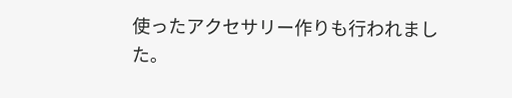使ったアクセサリー作りも行われました。